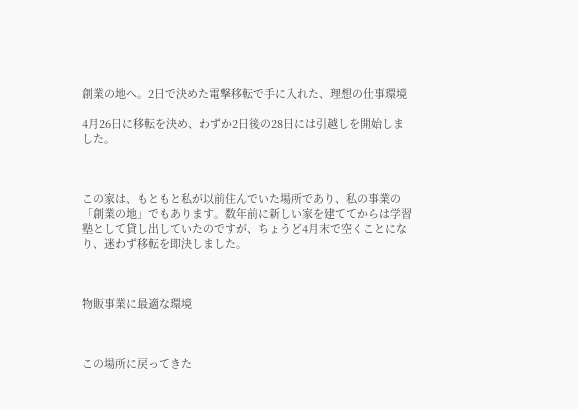創業の地へ。2日で決めた電撃移転で手に入れた、理想の仕事環境

4月26日に移転を決め、わずか2日後の28日には引越しを開始しました。



この家は、もともと私が以前住んでいた場所であり、私の事業の「創業の地」でもあります。数年前に新しい家を建ててからは学習塾として貸し出していたのですが、ちょうど4月末で空くことになり、迷わず移転を即決しました。



物販事業に最適な環境



この場所に戻ってきた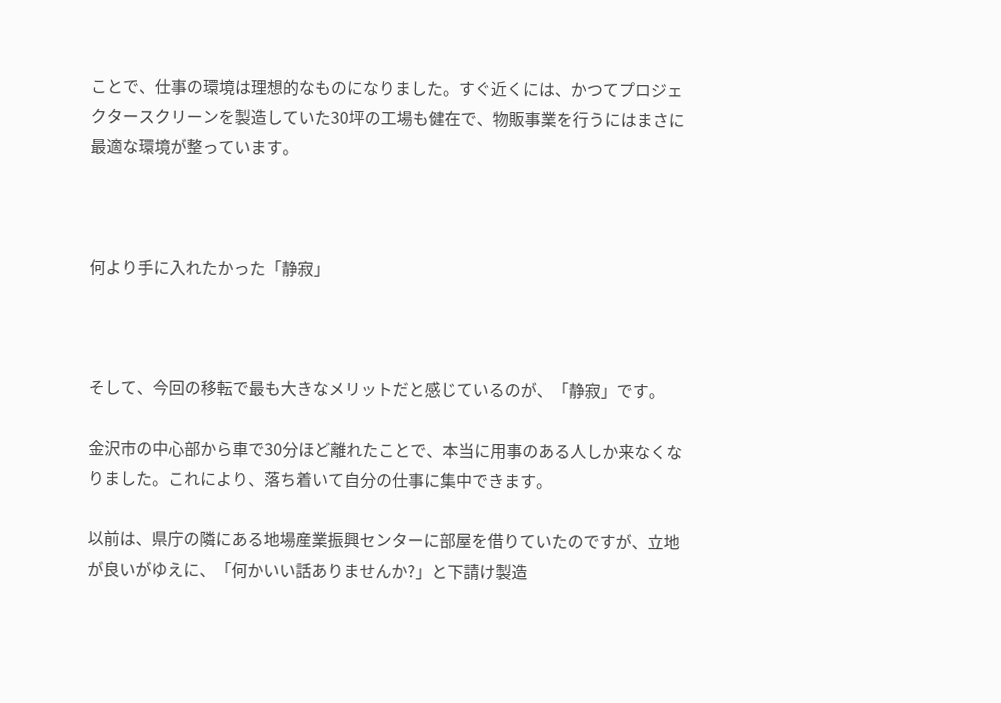ことで、仕事の環境は理想的なものになりました。すぐ近くには、かつてプロジェクタースクリーンを製造していた30坪の工場も健在で、物販事業を行うにはまさに最適な環境が整っています。



何より手に入れたかった「静寂」



そして、今回の移転で最も大きなメリットだと感じているのが、「静寂」です。

金沢市の中心部から車で30分ほど離れたことで、本当に用事のある人しか来なくなりました。これにより、落ち着いて自分の仕事に集中できます。

以前は、県庁の隣にある地場産業振興センターに部屋を借りていたのですが、立地が良いがゆえに、「何かいい話ありませんか?」と下請け製造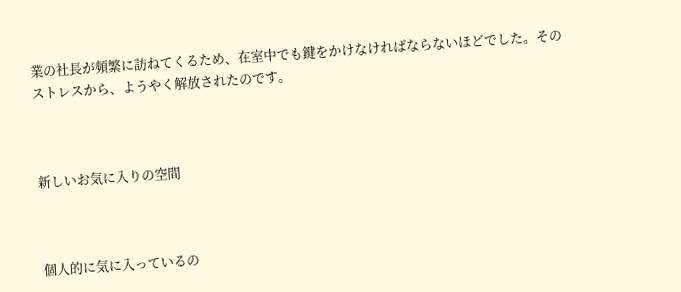業の社長が頻繁に訪ねてくるため、在室中でも鍵をかけなければならないほどでした。そのストレスから、ようやく解放されたのです。



新しいお気に入りの空間



個人的に気に入っているの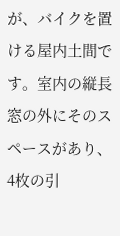が、バイクを置ける屋内土間です。室内の縦長窓の外にそのスペースがあり、4枚の引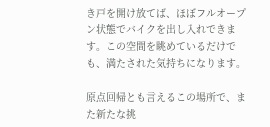き戸を開け放てば、ほぼフルオープン状態でバイクを出し入れできます。この空間を眺めているだけでも、満たされた気持ちになります。

原点回帰とも言えるこの場所で、また新たな挑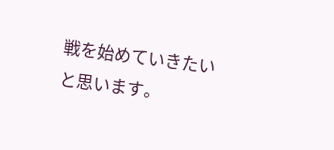戦を始めていきたいと思います。